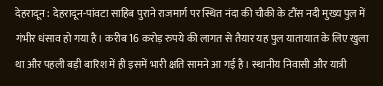देहरादून : देहरादून-पांवटा साहिब पुराने राजमार्ग पर स्थित नंदा की चौकी के टौंस नदी मुख्य पुल में गंभीर धंसाव हो गया है। करीब 16 करोड़ रुपये की लागत से तैयार यह पुल यातायात के लिए खुला था और पहली बड़ी बारिश में ही इसमें भारी क्षति सामने आ गई है। स्थानीय निवासी और यात्री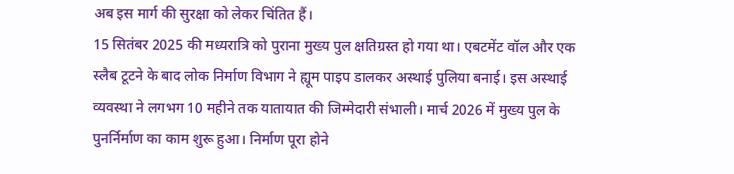अब इस मार्ग की सुरक्षा को लेकर चिंतित हैं।
15 सितंबर 2025 की मध्यरात्रि को पुराना मुख्य पुल क्षतिग्रस्त हो गया था। एबटमेंट वॉल और एक स्लैब टूटने के बाद लोक निर्माण विभाग ने ह्यूम पाइप डालकर अस्थाई पुलिया बनाई। इस अस्थाई व्यवस्था ने लगभग 10 महीने तक यातायात की जिम्मेदारी संभाली। मार्च 2026 में मुख्य पुल के पुनर्निर्माण का काम शुरू हुआ। निर्माण पूरा होने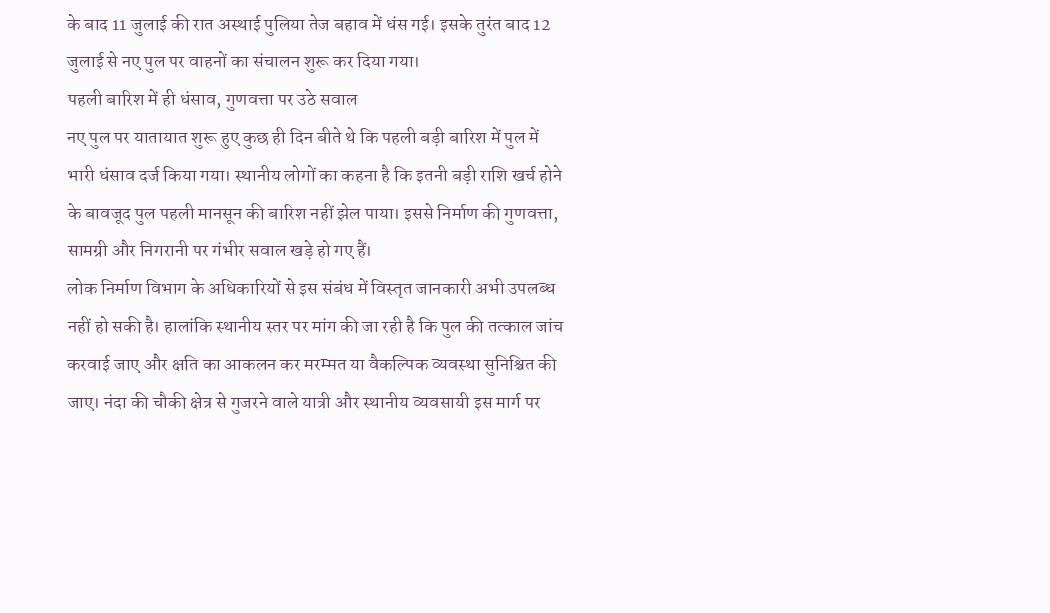के बाद 11 जुलाई की रात अस्थाई पुलिया तेज बहाव में धंस गई। इसके तुरंत बाद 12 जुलाई से नए पुल पर वाहनों का संचालन शुरू कर दिया गया।
पहली बारिश में ही धंसाव, गुणवत्ता पर उठे सवाल
नए पुल पर यातायात शुरू हुए कुछ ही दिन बीते थे कि पहली बड़ी बारिश में पुल में भारी धंसाव दर्ज किया गया। स्थानीय लोगों का कहना है कि इतनी बड़ी राशि खर्च होने के बावजूद पुल पहली मानसून की बारिश नहीं झेल पाया। इससे निर्माण की गुणवत्ता, सामग्री और निगरानी पर गंभीर सवाल खड़े हो गए हैं।
लोक निर्माण विभाग के अधिकारियों से इस संबंध में विस्तृत जानकारी अभी उपलब्ध नहीं हो सकी है। हालांकि स्थानीय स्तर पर मांग की जा रही है कि पुल की तत्काल जांच करवाई जाए और क्षति का आकलन कर मरम्मत या वैकल्पिक व्यवस्था सुनिश्चित की जाए। नंदा की चौकी क्षेत्र से गुजरने वाले यात्री और स्थानीय व्यवसायी इस मार्ग पर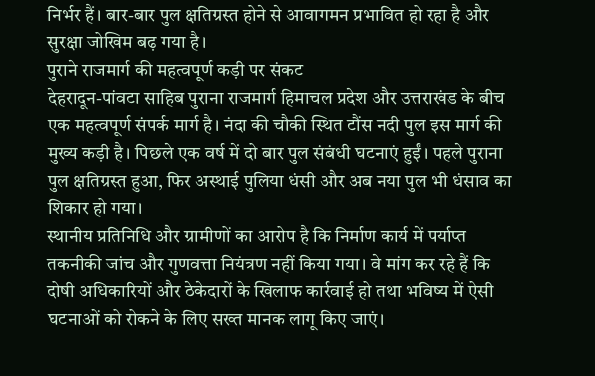निर्भर हैं। बार-बार पुल क्षतिग्रस्त होने से आवागमन प्रभावित हो रहा है और सुरक्षा जोखिम बढ़ गया है।
पुराने राजमार्ग की महत्वपूर्ण कड़ी पर संकट
देहरादून-पांवटा साहिब पुराना राजमार्ग हिमाचल प्रदेश और उत्तराखंड के बीच एक महत्वपूर्ण संपर्क मार्ग है। नंदा की चौकी स्थित टौंस नदी पुल इस मार्ग की मुख्य कड़ी है। पिछले एक वर्ष में दो बार पुल संबंधी घटनाएं हुईं। पहले पुराना पुल क्षतिग्रस्त हुआ, फिर अस्थाई पुलिया धंसी और अब नया पुल भी धंसाव का शिकार हो गया।
स्थानीय प्रतिनिधि और ग्रामीणों का आरोप है कि निर्माण कार्य में पर्याप्त तकनीकी जांच और गुणवत्ता नियंत्रण नहीं किया गया। वे मांग कर रहे हैं कि दोषी अधिकारियों और ठेकेदारों के खिलाफ कार्रवाई हो तथा भविष्य में ऐसी घटनाओं को रोकने के लिए सख्त मानक लागू किए जाएं।